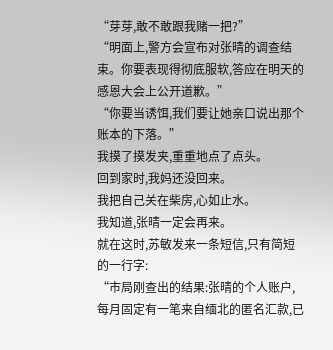“芽芽,敢不敢跟我赌一把?”
“明面上,警方会宣布对张晴的调查结束。你要表现得彻底服软,答应在明天的感恩大会上公开道歉。”
“你要当诱饵,我们要让她亲口说出那个账本的下落。”
我摸了摸发夹,重重地点了点头。
回到家时,我妈还没回来。
我把自己关在柴房,心如止水。
我知道,张晴一定会再来。
就在这时,苏敏发来一条短信,只有简短的一行字:
“市局刚查出的结果:张晴的个人账户,每月固定有一笔来自缅北的匿名汇款,已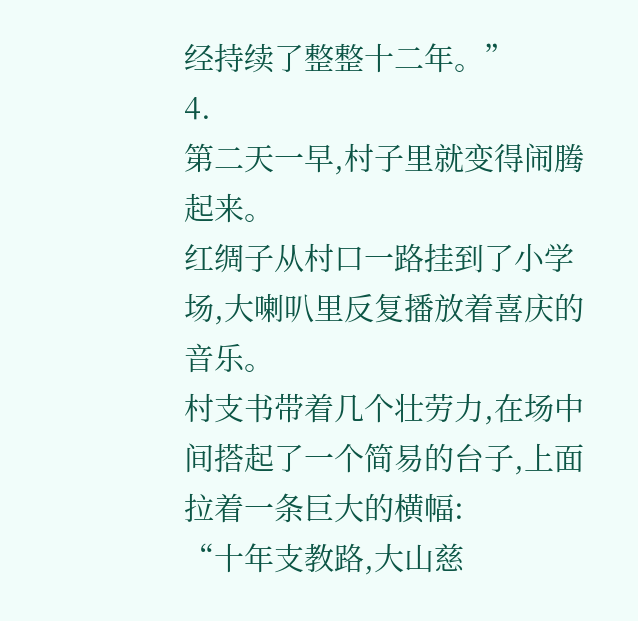经持续了整整十二年。”
4.
第二天一早,村子里就变得闹腾起来。
红绸子从村口一路挂到了小学场,大喇叭里反复播放着喜庆的音乐。
村支书带着几个壮劳力,在场中间搭起了一个简易的台子,上面拉着一条巨大的横幅:
“十年支教路,大山慈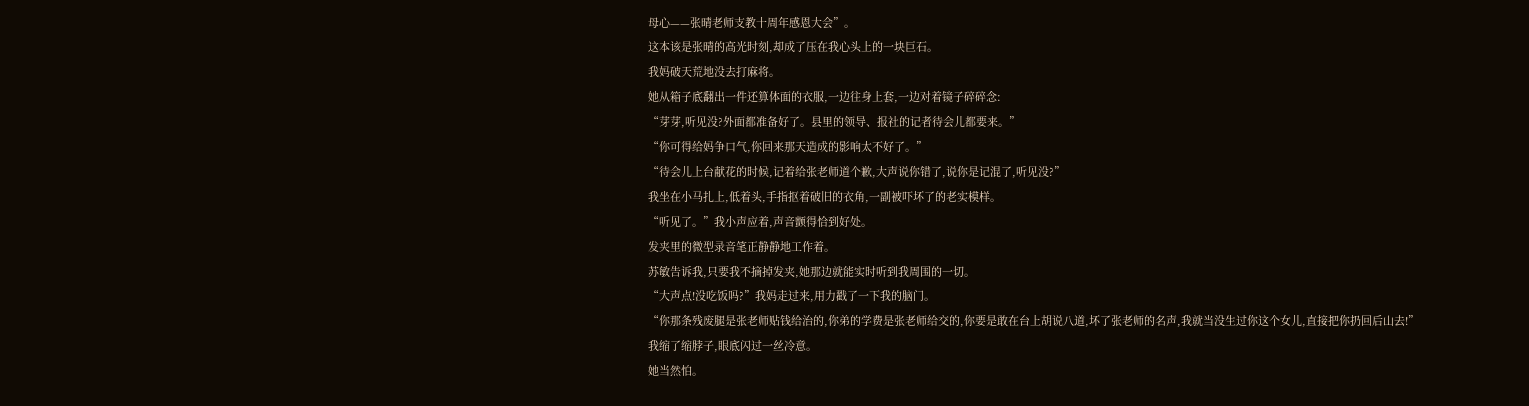母心——张晴老师支教十周年感恩大会”。
这本该是张晴的高光时刻,却成了压在我心头上的一块巨石。
我妈破天荒地没去打麻将。
她从箱子底翻出一件还算体面的衣服,一边往身上套,一边对着镜子碎碎念:
“芽芽,听见没?外面都准备好了。县里的领导、报社的记者待会儿都要来。”
“你可得给妈争口气,你回来那天造成的影响太不好了。”
“待会儿上台献花的时候,记着给张老师道个歉,大声说你错了,说你是记混了,听见没?”
我坐在小马扎上,低着头,手指抠着破旧的衣角,一副被吓坏了的老实模样。
“听见了。”我小声应着,声音颤得恰到好处。
发夹里的微型录音笔正静静地工作着。
苏敏告诉我,只要我不摘掉发夹,她那边就能实时听到我周围的一切。
“大声点!没吃饭吗?”我妈走过来,用力戳了一下我的脑门。
“你那条残废腿是张老师贴钱给治的,你弟的学费是张老师给交的,你要是敢在台上胡说八道,坏了张老师的名声,我就当没生过你这个女儿,直接把你扔回后山去!”
我缩了缩脖子,眼底闪过一丝冷意。
她当然怕。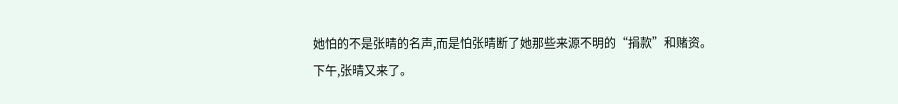她怕的不是张晴的名声,而是怕张晴断了她那些来源不明的“捐款”和赌资。
下午,张晴又来了。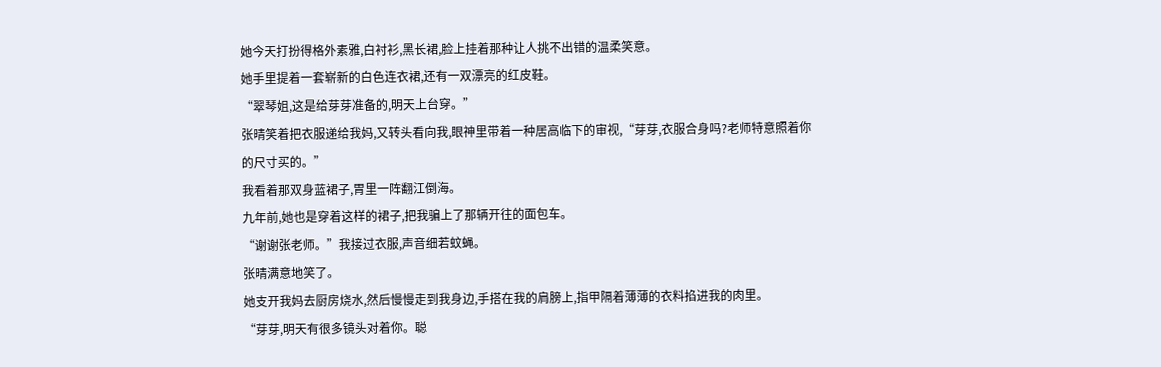她今天打扮得格外素雅,白衬衫,黑长裙,脸上挂着那种让人挑不出错的温柔笑意。
她手里提着一套崭新的白色连衣裙,还有一双漂亮的红皮鞋。
“翠琴姐,这是给芽芽准备的,明天上台穿。”
张晴笑着把衣服递给我妈,又转头看向我,眼神里带着一种居高临下的审视,“芽芽,衣服合身吗?老师特意照着你的尺寸买的。”
我看着那双身蓝裙子,胃里一阵翻江倒海。
九年前,她也是穿着这样的裙子,把我骗上了那辆开往的面包车。
“谢谢张老师。”我接过衣服,声音细若蚊蝇。
张晴满意地笑了。
她支开我妈去厨房烧水,然后慢慢走到我身边,手搭在我的肩膀上,指甲隔着薄薄的衣料掐进我的肉里。
“芽芽,明天有很多镜头对着你。聪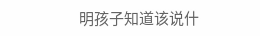明孩子知道该说什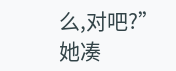么,对吧?”
她凑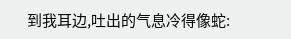到我耳边,吐出的气息冷得像蛇: